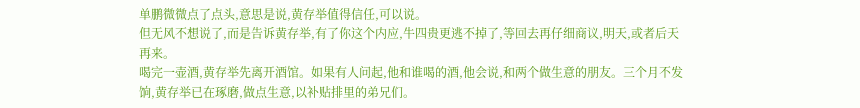单鹏微微点了点头,意思是说,黄存举值得信任,可以说。
但无风不想说了,而是告诉黄存举,有了你这个内应,牛四贵更逃不掉了,等回去再仔细商议,明天,或者后天再来。
喝完一壶酒,黄存举先离开酒馆。如果有人问起,他和谁喝的酒,他会说,和两个做生意的朋友。三个月不发饷,黄存举已在琢磨,做点生意,以补贴排里的弟兄们。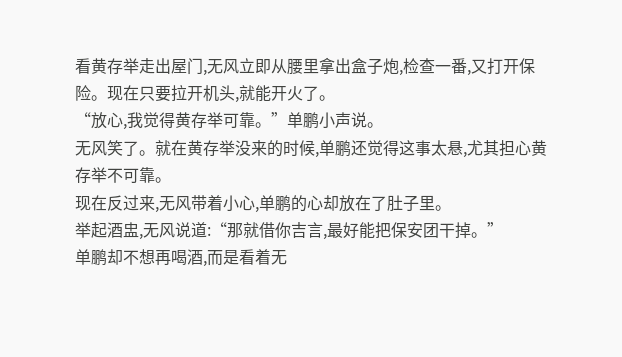看黄存举走出屋门,无风立即从腰里拿出盒子炮,检查一番,又打开保险。现在只要拉开机头,就能开火了。
“放心,我觉得黄存举可靠。”单鹏小声说。
无风笑了。就在黄存举没来的时候,单鹏还觉得这事太悬,尤其担心黄存举不可靠。
现在反过来,无风带着小心,单鹏的心却放在了肚子里。
举起酒盅,无风说道:“那就借你吉言,最好能把保安团干掉。”
单鹏却不想再喝酒,而是看着无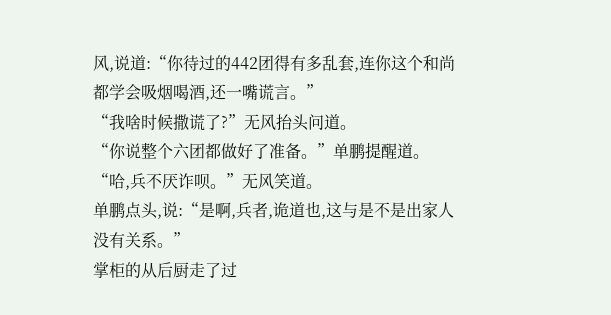风,说道:“你待过的442团得有多乱套,连你这个和尚都学会吸烟喝酒,还一嘴谎言。”
“我啥时候撒谎了?”无风抬头问道。
“你说整个六团都做好了准备。”单鹏提醒道。
“哈,兵不厌诈呗。”无风笑道。
单鹏点头,说:“是啊,兵者,诡道也,这与是不是出家人没有关系。”
掌柜的从后厨走了过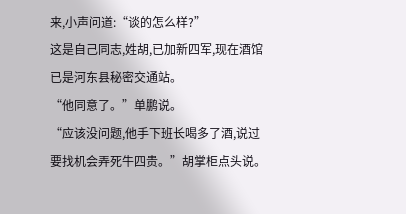来,小声问道:“谈的怎么样?”
这是自己同志,姓胡,已加新四军,现在酒馆已是河东县秘密交通站。
“他同意了。”单鹏说。
“应该没问题,他手下班长喝多了酒,说过要找机会弄死牛四贵。”胡掌柜点头说。